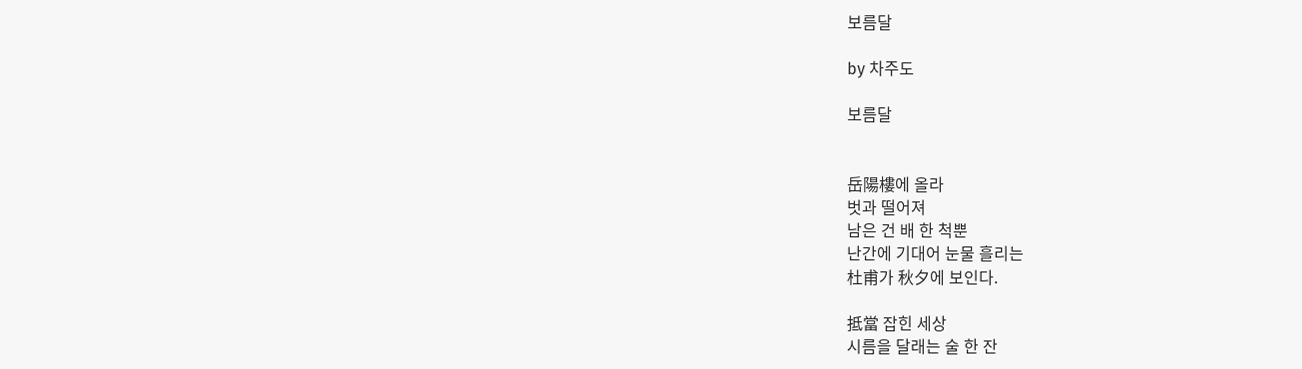보름달

by 차주도

보름달


岳陽樓에 올라
벗과 떨어져
남은 건 배 한 척뿐
난간에 기대어 눈물 흘리는
杜甫가 秋夕에 보인다.

抵當 잡힌 세상
시름을 달래는 술 한 잔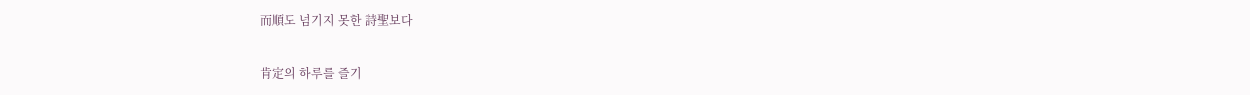而順도 넘기지 못한 詩聖보다

肯定의 하루를 즐기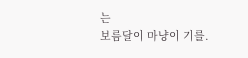는
보름달이 마냥이 기를.